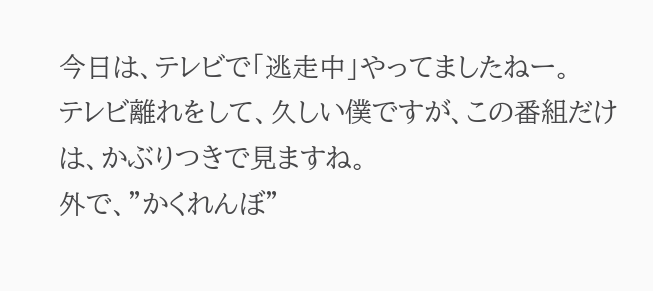今日は、テレビで「逃走中」やってましたねー。
テレビ離れをして、久しい僕ですが、この番組だけは、かぶりつきで見ますね。
外で、”かくれんぼ”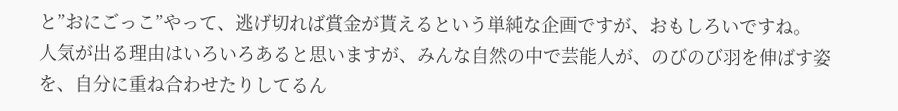と”おにごっこ”やって、逃げ切れば賞金が貰えるという単純な企画ですが、おもしろいですね。
人気が出る理由はいろいろあると思いますが、みんな自然の中で芸能人が、のびのび羽を伸ばす姿を、自分に重ね合わせたりしてるん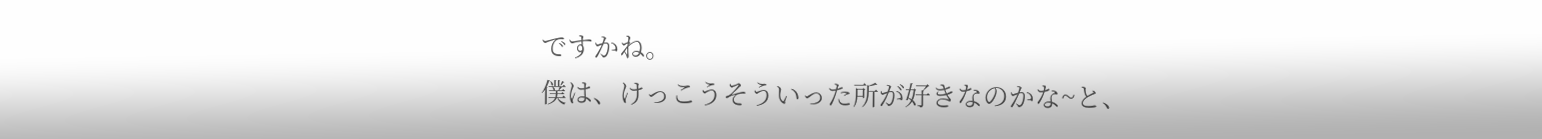ですかね。
僕は、けっこうそういった所が好きなのかな~と、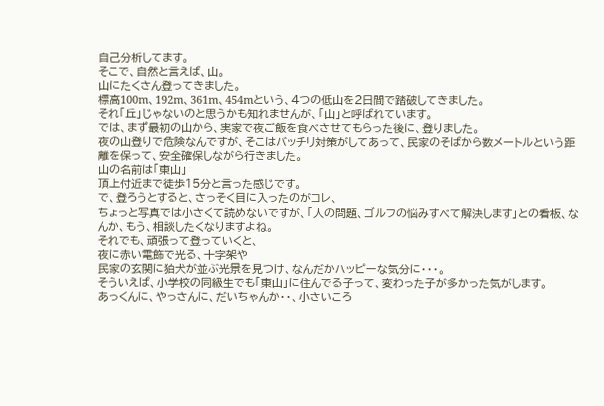自己分析してます。
そこで、自然と言えば、山。
山にたくさん登ってきました。
標高100m、192m、361m、454mという、4つの低山を2日間で踏破してきました。
それ「丘」じゃないのと思うかも知れませんが、「山」と呼ばれています。
では、まず最初の山から、実家で夜ご飯を食べさせてもらった後に、登りました。
夜の山登りで危険なんですが、そこはバッチリ対策がしてあって、民家のそばから数メートルという距離を保って、安全確保しながら行きました。
山の名前は「東山」
頂上付近まで徒歩15分と言った感じです。
で、登ろうとすると、さっそく目に入ったのがコレ、
ちょっと写真では小さくて読めないですが、「人の問題、ゴルフの悩みすべて解決します」との看板、なんか、もう、相談したくなりますよね。
それでも、頑張って登っていくと、
夜に赤い電飾で光る、十字架や
民家の玄関に狛犬が並ぶ光景を見つけ、なんだかハッピーな気分に・・・。
そういえば、小学校の同級生でも「東山」に住んでる子って、変わった子が多かった気がします。
あっくんに、やっさんに、だいちゃんか・・、小さいころ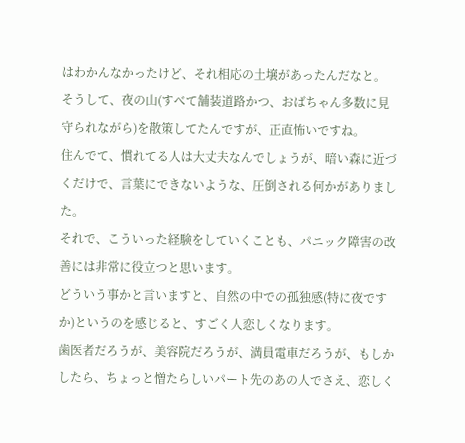はわかんなかったけど、それ相応の土壌があったんだなと。
そうして、夜の山(すべて舗装道路かつ、おばちゃん多数に見守られながら)を散策してたんですが、正直怖いですね。
住んでて、慣れてる人は大丈夫なんでしょうが、暗い森に近づくだけで、言葉にできないような、圧倒される何かがありました。
それで、こういった経験をしていくことも、パニック障害の改善には非常に役立つと思います。
どういう事かと言いますと、自然の中での孤独感(特に夜ですか)というのを感じると、すごく人恋しくなります。
歯医者だろうが、美容院だろうが、満員電車だろうが、もしかしたら、ちょっと憎たらしいパート先のあの人でさえ、恋しく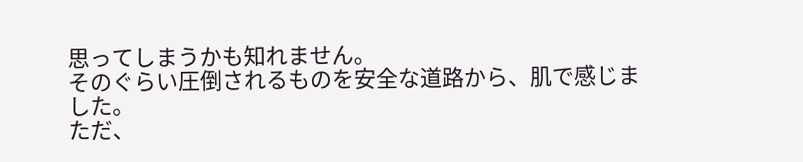思ってしまうかも知れません。
そのぐらい圧倒されるものを安全な道路から、肌で感じました。
ただ、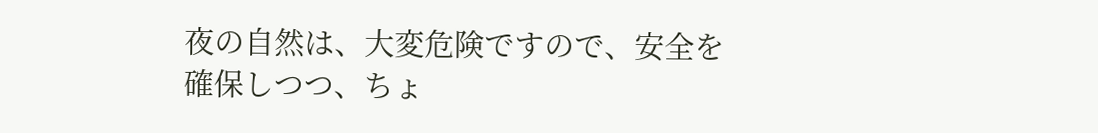夜の自然は、大変危険ですので、安全を確保しつつ、ちょ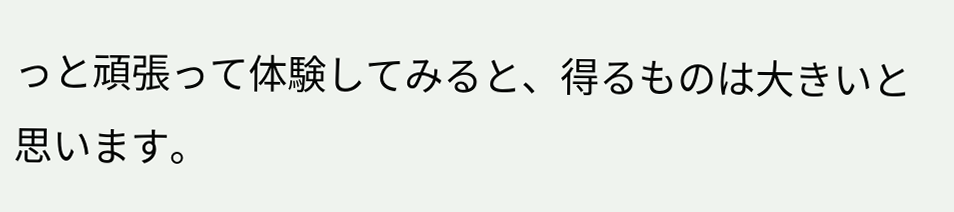っと頑張って体験してみると、得るものは大きいと思います。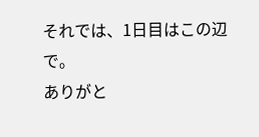それでは、1日目はこの辺で。
ありがと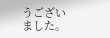うございました。